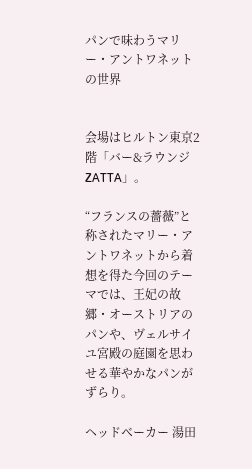パンで味わうマリー・アントワネットの世界


会場はヒルトン東京2階「バー&ラウンジ ZATTA」。

“フランスの薔薇”と称されたマリー・アントワネットから着想を得た今回のテーマでは、王妃の故郷・オーストリアのパンや、ヴェルサイユ宮殿の庭園を思わせる華やかなパンがずらり。

ヘッドベーカー 湯田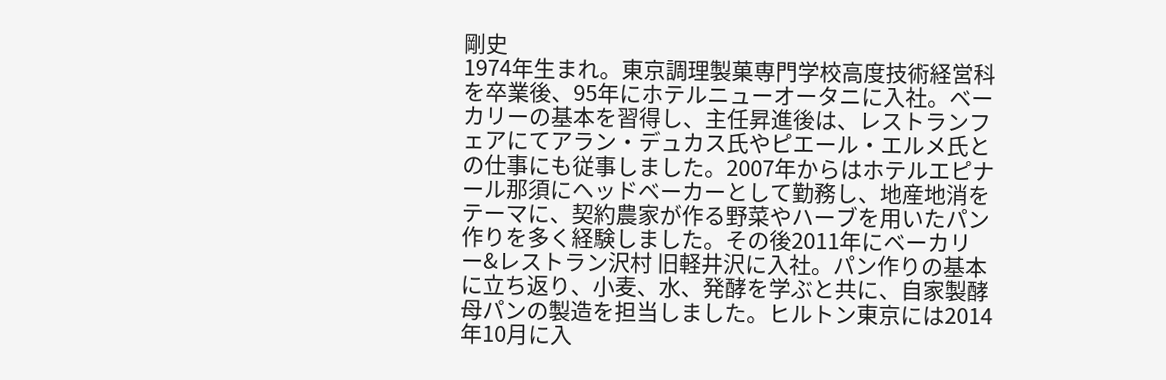剛史
1974年生まれ。東京調理製菓専門学校高度技術経営科を卒業後、95年にホテルニューオータニに入社。ベーカリーの基本を習得し、主任昇進後は、レストランフェアにてアラン・デュカス氏やピエール・エルメ氏との仕事にも従事しました。2007年からはホテルエピナール那須にヘッドベーカーとして勤務し、地産地消をテーマに、契約農家が作る野菜やハーブを用いたパン作りを多く経験しました。その後2011年にベーカリー&レストラン沢村 旧軽井沢に入社。パン作りの基本に立ち返り、小麦、水、発酵を学ぶと共に、自家製酵母パンの製造を担当しました。ヒルトン東京には2014年10月に入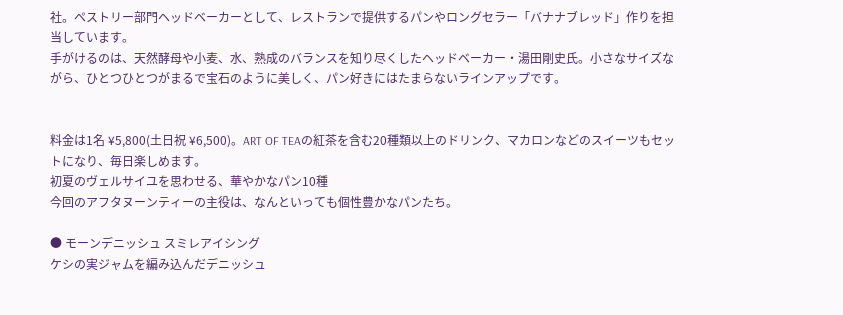社。ペストリー部門ヘッドベーカーとして、レストランで提供するパンやロングセラー「バナナブレッド」作りを担当しています。
手がけるのは、天然酵母や小麦、水、熟成のバランスを知り尽くしたヘッドベーカー・湯田剛史氏。小さなサイズながら、ひとつひとつがまるで宝石のように美しく、パン好きにはたまらないラインアップです。


料金は1名 ¥5,800(土日祝 ¥6,500)。ART OF TEAの紅茶を含む20種類以上のドリンク、マカロンなどのスイーツもセットになり、毎日楽しめます。
初夏のヴェルサイユを思わせる、華やかなパン10種
今回のアフタヌーンティーの主役は、なんといっても個性豊かなパンたち。

● モーンデニッシュ スミレアイシング
ケシの実ジャムを編み込んだデニッシュ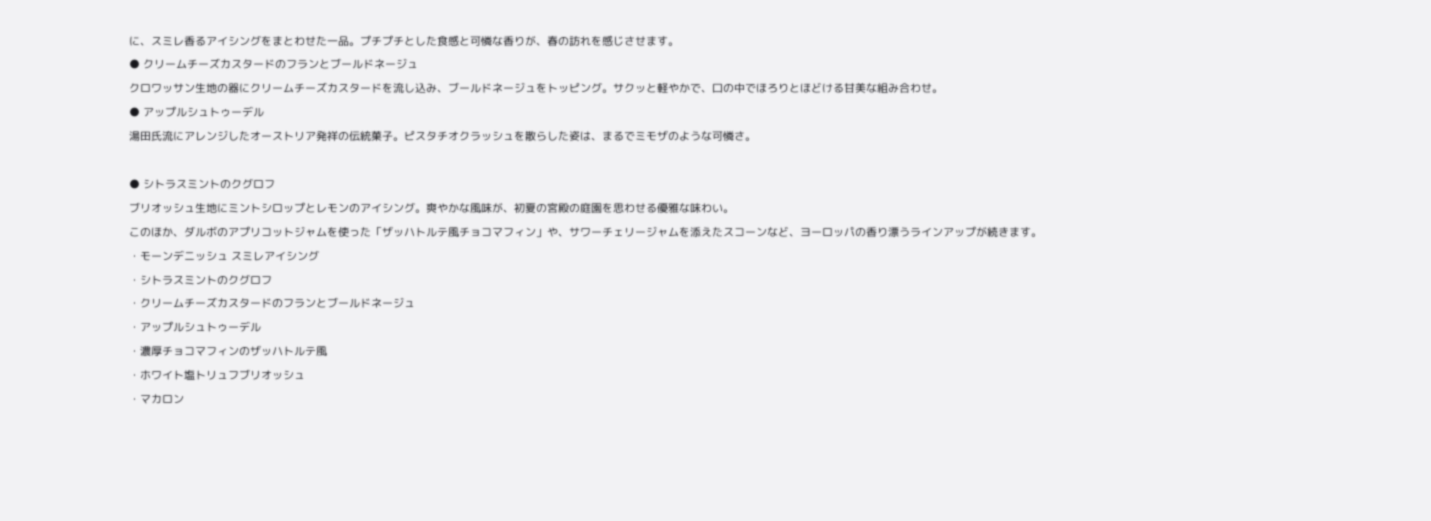に、スミレ香るアイシングをまとわせた一品。プチプチとした食感と可憐な香りが、春の訪れを感じさせます。
● クリームチーズカスタードのフランとブールドネージュ
クロワッサン生地の器にクリームチーズカスタードを流し込み、ブールドネージュをトッピング。サクッと軽やかで、口の中でほろりとほどける甘美な組み合わせ。
● アップルシュトゥーデル
湯田氏流にアレンジしたオーストリア発祥の伝統菓子。ピスタチオクラッシュを散らした姿は、まるでミモザのような可憐さ。

● シトラスミントのクグロフ
ブリオッシュ生地にミントシロップとレモンのアイシング。爽やかな風味が、初夏の宮殿の庭園を思わせる優雅な味わい。
このほか、ダルボのアプリコットジャムを使った「ザッハトルテ風チョコマフィン」や、サワーチェリージャムを添えたスコーンなど、ヨーロッパの香り漂うラインアップが続きます。
・モーンデニッシュ スミレアイシング
・シトラスミントのクグロフ
・クリームチーズカスタードのフランとブールドネージュ
・アップルシュトゥーデル
・濃厚チョコマフィンのザッハトルテ風
・ホワイト塩トリュフブリオッシュ
・マカロン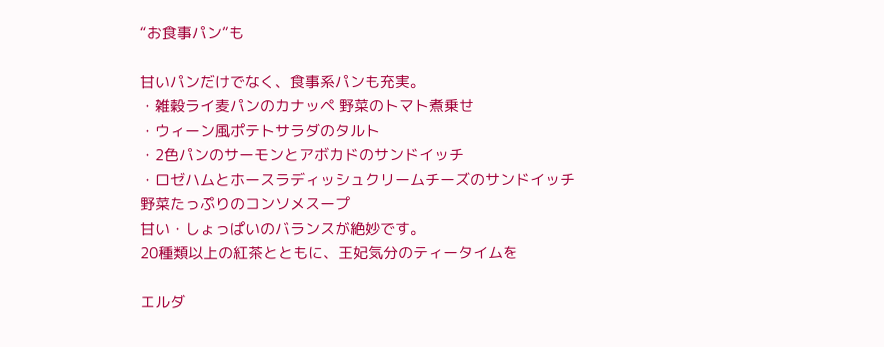“お食事パン”も

甘いパンだけでなく、食事系パンも充実。
・雑穀ライ麦パンのカナッペ 野菜のトマト煮乗せ
・ウィーン風ポテトサラダのタルト
・2色パンのサーモンとアボカドのサンドイッチ
・ロゼハムとホースラディッシュクリームチーズのサンドイッチ
野菜たっぷりのコンソメスープ
甘い・しょっぱいのバランスが絶妙です。
20種類以上の紅茶とともに、王妃気分のティータイムを

エルダ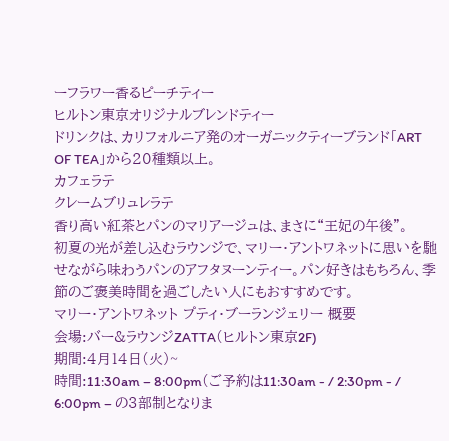ーフラワー香るピーチティー
ヒルトン東京オリジナルブレンドティー
ドリンクは、カリフォルニア発のオーガニックティーブランド「ART OF TEA」から20種類以上。
カフェラテ
クレームブリュレラテ
香り高い紅茶とパンのマリアージュは、まさに“王妃の午後”。
初夏の光が差し込むラウンジで、マリー・アントワネットに思いを馳せながら味わうパンのアフタヌーンティー。パン好きはもちろん、季節のご褒美時間を過ごしたい人にもおすすめです。
マリー・アントワネット プティ・ブーランジェリー 概要
会場:バー&ラウンジZATTA(ヒルトン東京2F)
期間:4月14日(火)~
時間:11:30am – 8:00pm(ご予約は11:30am - / 2:30pm - / 6:00pm – の3部制となりま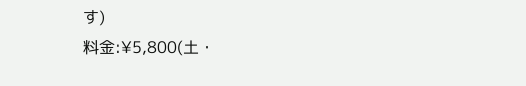す)
料金:¥5,800(土・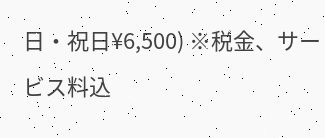日・祝日¥6,500) ※税金、サービス料込